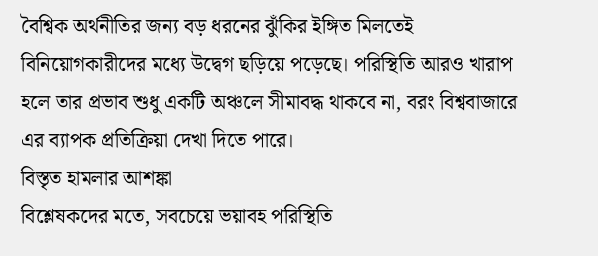বৈশ্বিক অর্থনীতির জন্য বড় ধরনের ঝুঁকির ইঙ্গিত মিলতেই বিনিয়োগকারীদের মধ্যে উদ্বেগ ছড়িয়ে পড়েছে। পরিস্থিতি আরও খারাপ হলে তার প্রভাব শুধু একটি অঞ্চলে সীমাবদ্ধ থাকবে না, বরং বিশ্ববাজারে এর ব্যাপক প্রতিক্রিয়া দেখা দিতে পারে।
বিস্তৃত হামলার আশঙ্কা
বিশ্লেষকদের মতে, সবচেয়ে ভয়াবহ পরিস্থিতি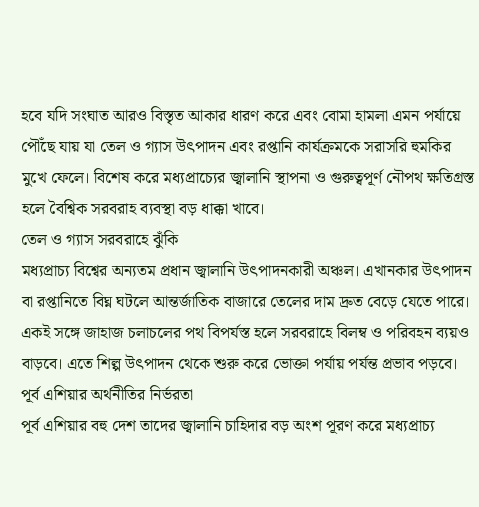হবে যদি সংঘাত আরও বিস্তৃত আকার ধারণ করে এবং বোমা হামলা এমন পর্যায়ে পৌঁছে যায় যা তেল ও গ্যাস উৎপাদন এবং রপ্তানি কার্যক্রমকে সরাসরি হুমকির মুখে ফেলে। বিশেষ করে মধ্যপ্রাচ্যের জ্বালানি স্থাপনা ও গুরুত্বপূর্ণ নৌপথ ক্ষতিগ্রস্ত হলে বৈশ্বিক সরবরাহ ব্যবস্থা বড় ধাক্কা খাবে।
তেল ও গ্যাস সরবরাহে ঝুঁকি
মধ্যপ্রাচ্য বিশ্বের অন্যতম প্রধান জ্বালানি উৎপাদনকারী অঞ্চল। এখানকার উৎপাদন বা রপ্তানিতে বিঘ্ন ঘটলে আন্তর্জাতিক বাজারে তেলের দাম দ্রুত বেড়ে যেতে পারে। একই সঙ্গে জাহাজ চলাচলের পথ বিপর্যস্ত হলে সরবরাহে বিলম্ব ও পরিবহন ব্যয়ও বাড়বে। এতে শিল্প উৎপাদন থেকে শুরু করে ভোক্তা পর্যায় পর্যন্ত প্রভাব পড়বে।
পূর্ব এশিয়ার অর্থনীতির নির্ভরতা
পূর্ব এশিয়ার বহু দেশ তাদের জ্বালানি চাহিদার বড় অংশ পূরণ করে মধ্যপ্রাচ্য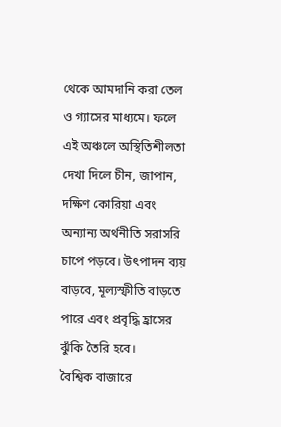থেকে আমদানি করা তেল ও গ্যাসের মাধ্যমে। ফলে এই অঞ্চলে অস্থিতিশীলতা দেখা দিলে চীন, জাপান, দক্ষিণ কোরিয়া এবং অন্যান্য অর্থনীতি সরাসরি চাপে পড়বে। উৎপাদন ব্যয় বাড়বে, মূল্যস্ফীতি বাড়তে পারে এবং প্রবৃদ্ধি হ্রাসের ঝুঁকি তৈরি হবে।
বৈশ্বিক বাজারে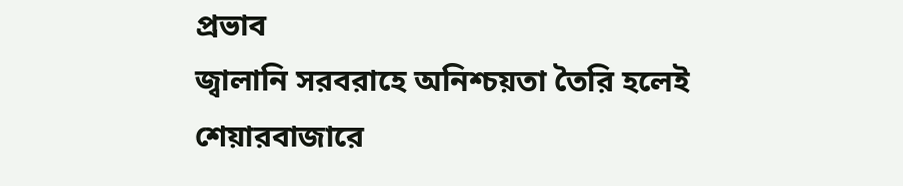প্রভাব
জ্বালানি সরবরাহে অনিশ্চয়তা তৈরি হলেই শেয়ারবাজারে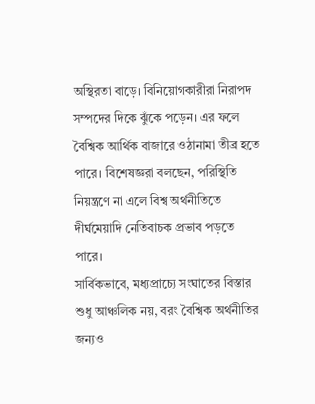অস্থিরতা বাড়ে। বিনিয়োগকারীরা নিরাপদ সম্পদের দিকে ঝুঁকে পড়েন। এর ফলে বৈশ্বিক আর্থিক বাজারে ওঠানামা তীব্র হতে পারে। বিশেষজ্ঞরা বলছেন, পরিস্থিতি নিয়ন্ত্রণে না এলে বিশ্ব অর্থনীতিতে দীর্ঘমেয়াদি নেতিবাচক প্রভাব পড়তে পারে।
সার্বিকভাবে, মধ্যপ্রাচ্যে সংঘাতের বিস্তার শুধু আঞ্চলিক নয়, বরং বৈশ্বিক অর্থনীতির জন্যও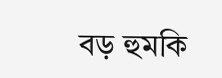বড় হুমকি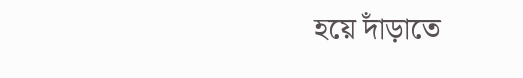হয়ে দাঁড়াতে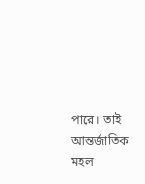পারে। তাই আন্তর্জাতিক মহল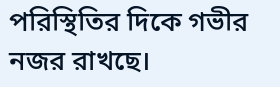পরিস্থিতির দিকে গভীর নজর রাখছে।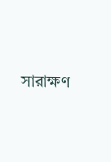সারাক্ষণ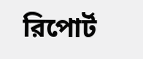রিপোর্ট